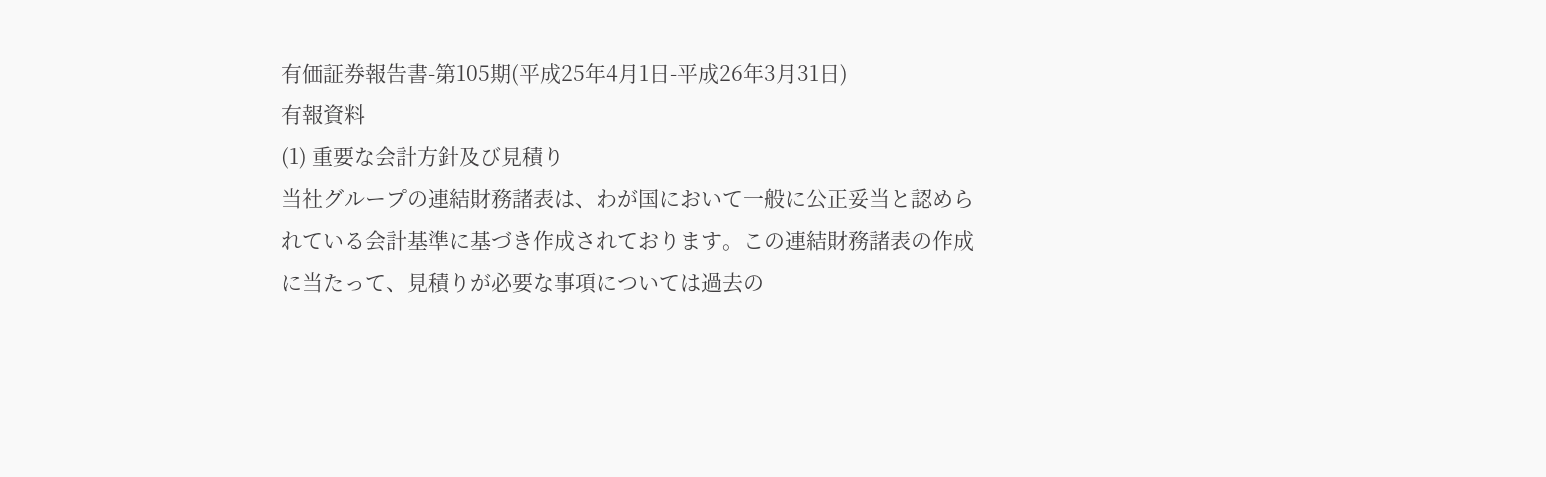有価証券報告書-第105期(平成25年4月1日-平成26年3月31日)
有報資料
(1) 重要な会計方針及び見積り
当社グループの連結財務諸表は、わが国において一般に公正妥当と認められている会計基準に基づき作成されております。この連結財務諸表の作成に当たって、見積りが必要な事項については過去の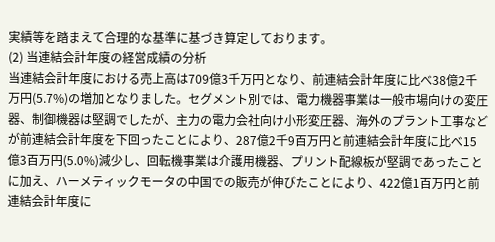実績等を踏まえて合理的な基準に基づき算定しております。
(2) 当連結会計年度の経営成績の分析
当連結会計年度における売上高は709億3千万円となり、前連結会計年度に比べ38億2千万円(5.7%)の増加となりました。セグメント別では、電力機器事業は一般市場向けの変圧器、制御機器は堅調でしたが、主力の電力会社向け小形変圧器、海外のプラント工事などが前連結会計年度を下回ったことにより、287億2千9百万円と前連結会計年度に比べ15億3百万円(5.0%)減少し、回転機事業は介護用機器、プリント配線板が堅調であったことに加え、ハーメティックモータの中国での販売が伸びたことにより、422億1百万円と前連結会計年度に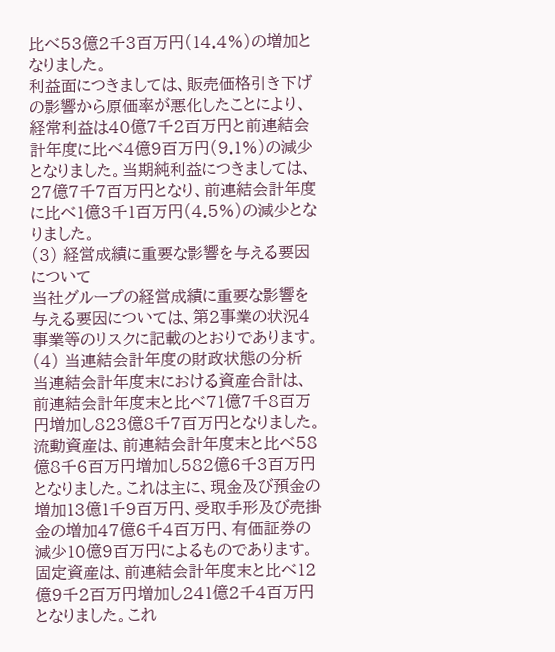比べ53億2千3百万円(14.4%)の増加となりました。
利益面につきましては、販売価格引き下げの影響から原価率が悪化したことにより、経常利益は40億7千2百万円と前連結会計年度に比べ4億9百万円(9.1%)の減少となりました。当期純利益につきましては、27億7千7百万円となり、前連結会計年度に比べ1億3千1百万円(4.5%)の減少となりました。
(3) 経営成績に重要な影響を与える要因について
当社グループの経営成績に重要な影響を与える要因については、第2事業の状況4事業等のリスクに記載のとおりであります。
(4) 当連結会計年度の財政状態の分析
当連結会計年度末における資産合計は、前連結会計年度末と比べ71億7千8百万円増加し823億8千7百万円となりました。
流動資産は、前連結会計年度末と比べ58億8千6百万円増加し582億6千3百万円となりました。これは主に、現金及び預金の増加13億1千9百万円、受取手形及び売掛金の増加47億6千4百万円、有価証券の減少10億9百万円によるものであります。
固定資産は、前連結会計年度末と比べ12億9千2百万円増加し241億2千4百万円となりました。これ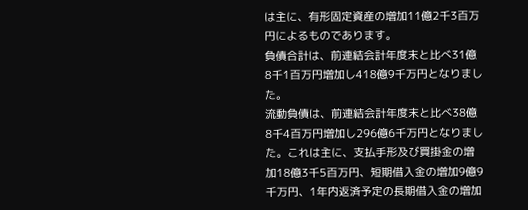は主に、有形固定資産の増加11億2千3百万円によるものであります。
負債合計は、前連結会計年度末と比べ31億8千1百万円増加し418億9千万円となりました。
流動負債は、前連結会計年度末と比べ38億8千4百万円増加し296億6千万円となりました。これは主に、支払手形及び買掛金の増加18億3千5百万円、短期借入金の増加9億9千万円、1年内返済予定の長期借入金の増加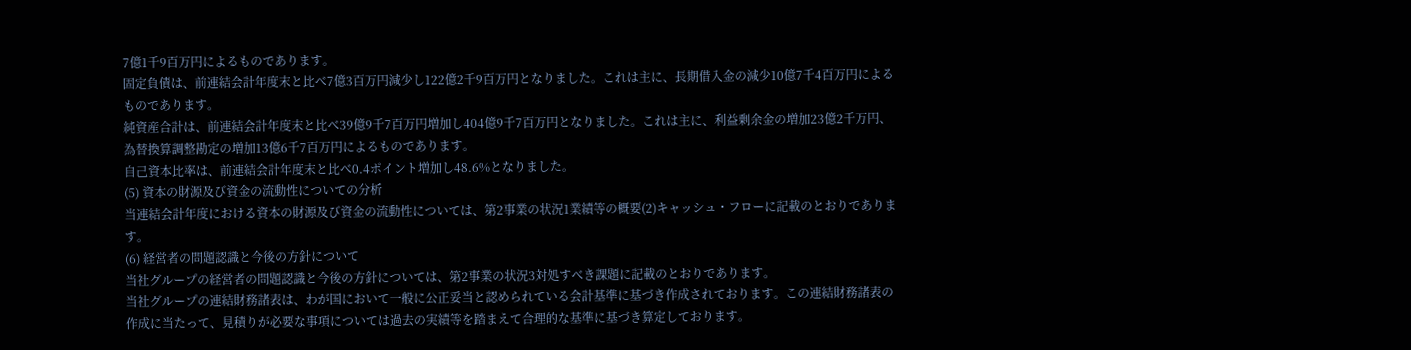7億1千9百万円によるものであります。
固定負債は、前連結会計年度末と比べ7億3百万円減少し122億2千9百万円となりました。これは主に、長期借入金の減少10億7千4百万円によるものであります。
純資産合計は、前連結会計年度末と比べ39億9千7百万円増加し404億9千7百万円となりました。これは主に、利益剰余金の増加23億2千万円、為替換算調整勘定の増加13億6千7百万円によるものであります。
自己資本比率は、前連結会計年度末と比べ0.4ポイント増加し48.6%となりました。
(5) 資本の財源及び資金の流動性についての分析
当連結会計年度における資本の財源及び資金の流動性については、第2事業の状況1業績等の概要(2)キャッシュ・フローに記載のとおりであります。
(6) 経営者の問題認識と今後の方針について
当社グループの経営者の問題認識と今後の方針については、第2事業の状況3対処すべき課題に記載のとおりであります。
当社グループの連結財務諸表は、わが国において一般に公正妥当と認められている会計基準に基づき作成されております。この連結財務諸表の作成に当たって、見積りが必要な事項については過去の実績等を踏まえて合理的な基準に基づき算定しております。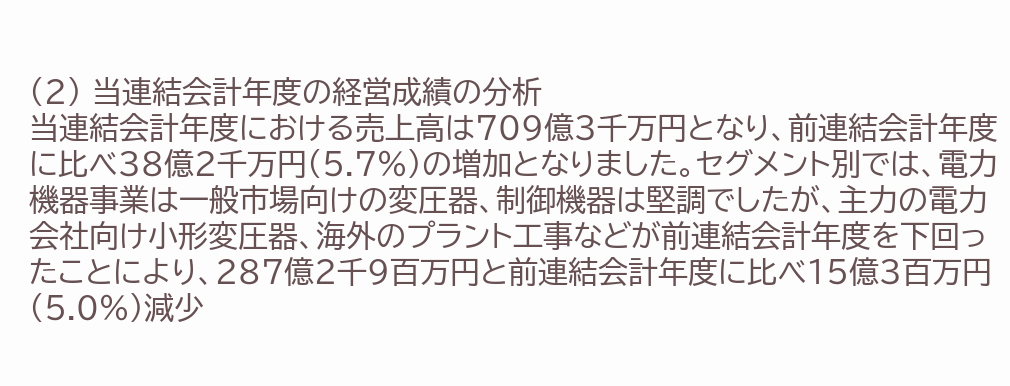(2) 当連結会計年度の経営成績の分析
当連結会計年度における売上高は709億3千万円となり、前連結会計年度に比べ38億2千万円(5.7%)の増加となりました。セグメント別では、電力機器事業は一般市場向けの変圧器、制御機器は堅調でしたが、主力の電力会社向け小形変圧器、海外のプラント工事などが前連結会計年度を下回ったことにより、287億2千9百万円と前連結会計年度に比べ15億3百万円(5.0%)減少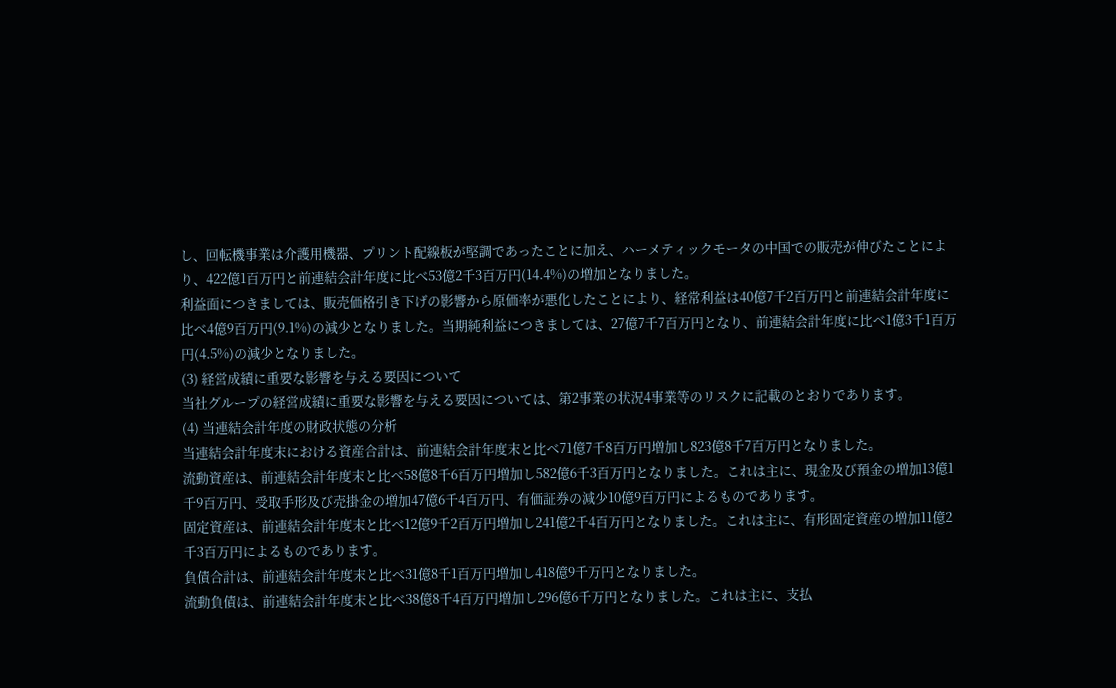し、回転機事業は介護用機器、プリント配線板が堅調であったことに加え、ハーメティックモータの中国での販売が伸びたことにより、422億1百万円と前連結会計年度に比べ53億2千3百万円(14.4%)の増加となりました。
利益面につきましては、販売価格引き下げの影響から原価率が悪化したことにより、経常利益は40億7千2百万円と前連結会計年度に比べ4億9百万円(9.1%)の減少となりました。当期純利益につきましては、27億7千7百万円となり、前連結会計年度に比べ1億3千1百万円(4.5%)の減少となりました。
(3) 経営成績に重要な影響を与える要因について
当社グループの経営成績に重要な影響を与える要因については、第2事業の状況4事業等のリスクに記載のとおりであります。
(4) 当連結会計年度の財政状態の分析
当連結会計年度末における資産合計は、前連結会計年度末と比べ71億7千8百万円増加し823億8千7百万円となりました。
流動資産は、前連結会計年度末と比べ58億8千6百万円増加し582億6千3百万円となりました。これは主に、現金及び預金の増加13億1千9百万円、受取手形及び売掛金の増加47億6千4百万円、有価証券の減少10億9百万円によるものであります。
固定資産は、前連結会計年度末と比べ12億9千2百万円増加し241億2千4百万円となりました。これは主に、有形固定資産の増加11億2千3百万円によるものであります。
負債合計は、前連結会計年度末と比べ31億8千1百万円増加し418億9千万円となりました。
流動負債は、前連結会計年度末と比べ38億8千4百万円増加し296億6千万円となりました。これは主に、支払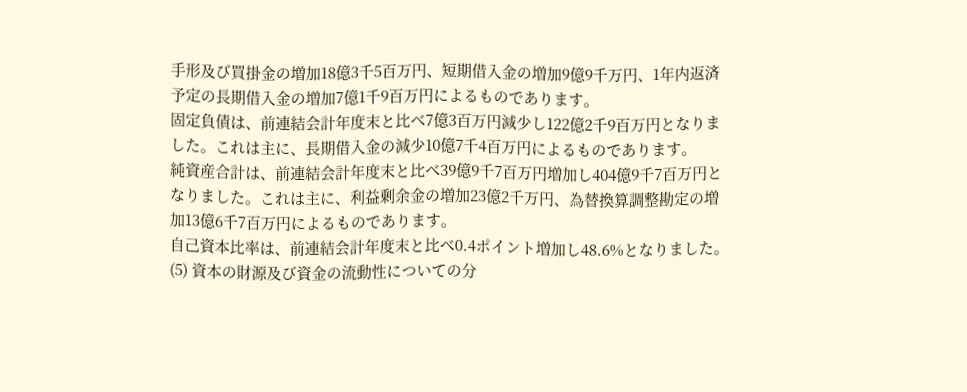手形及び買掛金の増加18億3千5百万円、短期借入金の増加9億9千万円、1年内返済予定の長期借入金の増加7億1千9百万円によるものであります。
固定負債は、前連結会計年度末と比べ7億3百万円減少し122億2千9百万円となりました。これは主に、長期借入金の減少10億7千4百万円によるものであります。
純資産合計は、前連結会計年度末と比べ39億9千7百万円増加し404億9千7百万円となりました。これは主に、利益剰余金の増加23億2千万円、為替換算調整勘定の増加13億6千7百万円によるものであります。
自己資本比率は、前連結会計年度末と比べ0.4ポイント増加し48.6%となりました。
(5) 資本の財源及び資金の流動性についての分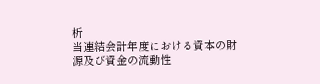析
当連結会計年度における資本の財源及び資金の流動性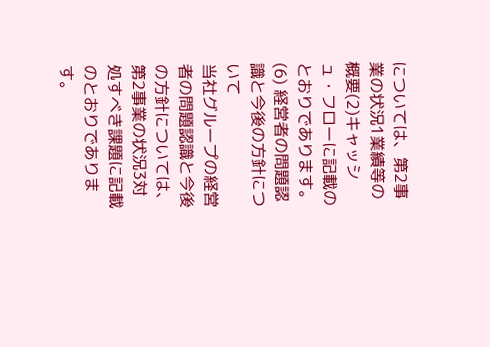については、第2事業の状況1業績等の概要(2)キャッシュ・フローに記載のとおりであります。
(6) 経営者の問題認識と今後の方針について
当社グループの経営者の問題認識と今後の方針については、第2事業の状況3対処すべき課題に記載のとおりであります。